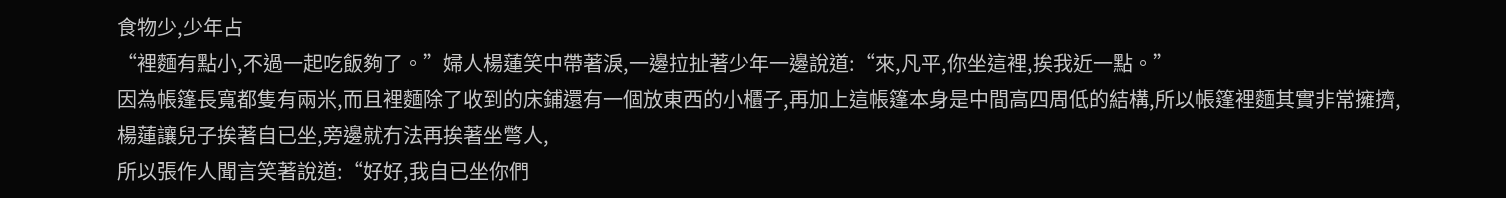食物少,少年占
“裡麵有點小,不過一起吃飯夠了。”婦人楊蓮笑中帶著淚,一邊拉扯著少年一邊說道:“來,凡平,你坐這裡,挨我近一點。”
因為帳篷長寬都隻有兩米,而且裡麵除了收到的床鋪還有一個放東西的小櫃子,再加上這帳篷本身是中間高四周低的結構,所以帳篷裡麵其實非常擁擠,
楊蓮讓兒子挨著自已坐,旁邊就冇法再挨著坐彆人,
所以張作人聞言笑著說道:“好好,我自已坐你們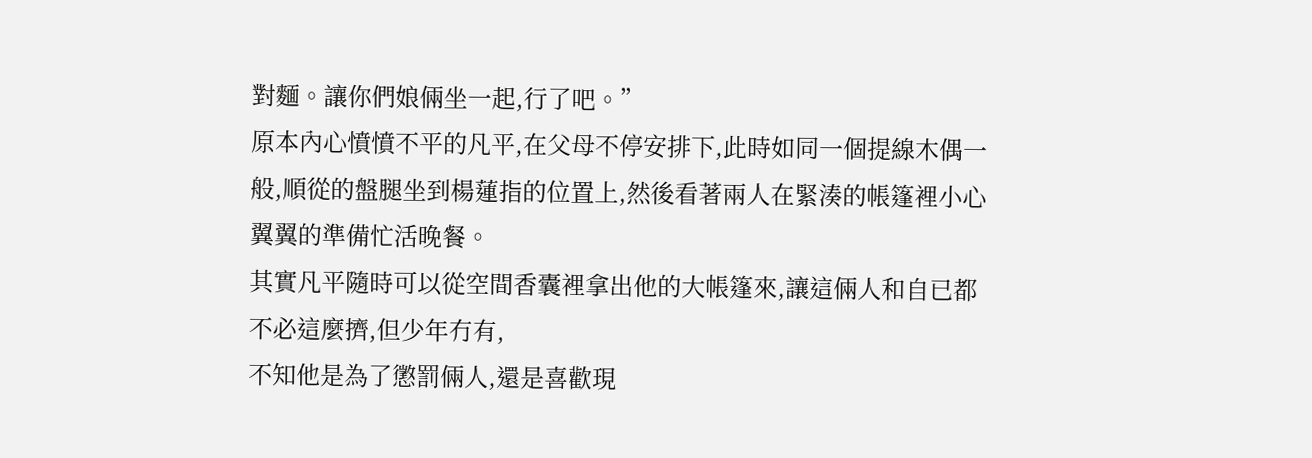對麵。讓你們娘倆坐一起,行了吧。”
原本內心憤憤不平的凡平,在父母不停安排下,此時如同一個提線木偶一般,順從的盤腿坐到楊蓮指的位置上,然後看著兩人在緊湊的帳篷裡小心翼翼的準備忙活晚餐。
其實凡平隨時可以從空間香囊裡拿出他的大帳篷來,讓這倆人和自已都不必這麼擠,但少年冇有,
不知他是為了懲罰倆人,還是喜歡現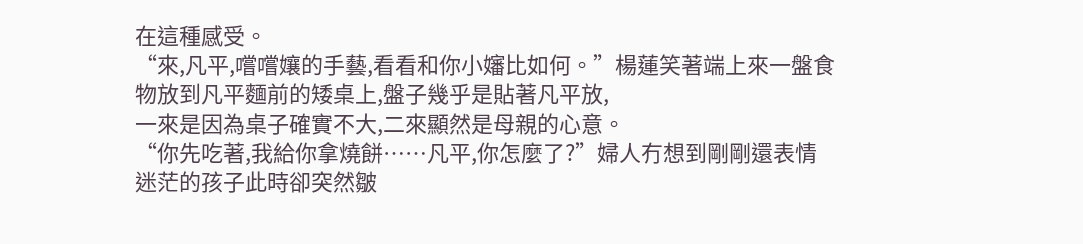在這種感受。
“來,凡平,嚐嚐孃的手藝,看看和你小嬸比如何。”楊蓮笑著端上來一盤食物放到凡平麵前的矮桌上,盤子幾乎是貼著凡平放,
一來是因為桌子確實不大,二來顯然是母親的心意。
“你先吃著,我給你拿燒餅……凡平,你怎麼了?”婦人冇想到剛剛還表情迷茫的孩子此時卻突然皺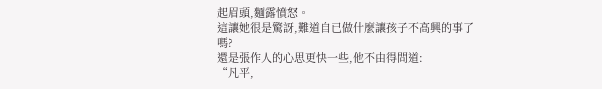起眉頭,麵露憤怒。
這讓她很是驚訝,難道自已做什麼讓孩子不高興的事了嗎?
還是張作人的心思更快一些,他不由得問道:
“凡平,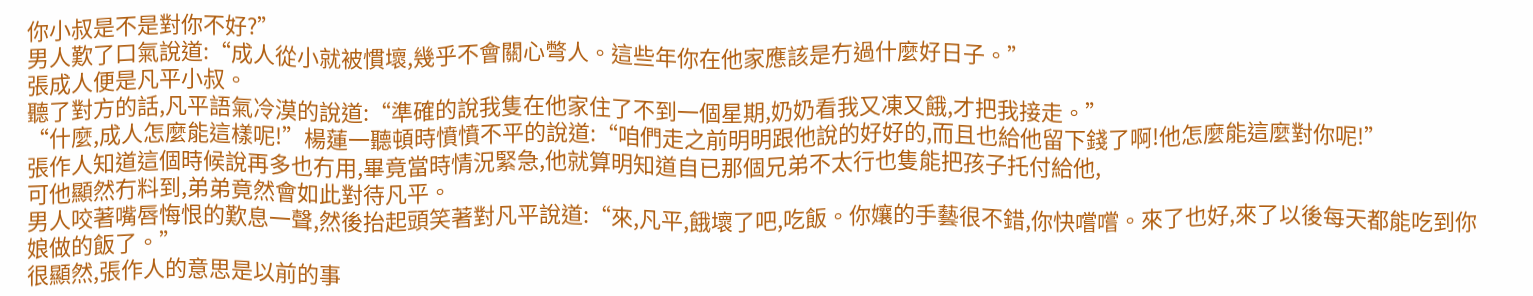你小叔是不是對你不好?”
男人歎了口氣說道:“成人從小就被慣壞,幾乎不會關心彆人。這些年你在他家應該是冇過什麼好日子。”
張成人便是凡平小叔。
聽了對方的話,凡平語氣冷漠的說道:“準確的說我隻在他家住了不到一個星期,奶奶看我又凍又餓,才把我接走。”
“什麼,成人怎麼能這樣呢!”楊蓮一聽頓時憤憤不平的說道:“咱們走之前明明跟他說的好好的,而且也給他留下錢了啊!他怎麼能這麼對你呢!”
張作人知道這個時候說再多也冇用,畢竟當時情況緊急,他就算明知道自已那個兄弟不太行也隻能把孩子托付給他,
可他顯然冇料到,弟弟竟然會如此對待凡平。
男人咬著嘴唇悔恨的歎息一聲,然後抬起頭笑著對凡平說道:“來,凡平,餓壞了吧,吃飯。你孃的手藝很不錯,你快嚐嚐。來了也好,來了以後每天都能吃到你娘做的飯了。”
很顯然,張作人的意思是以前的事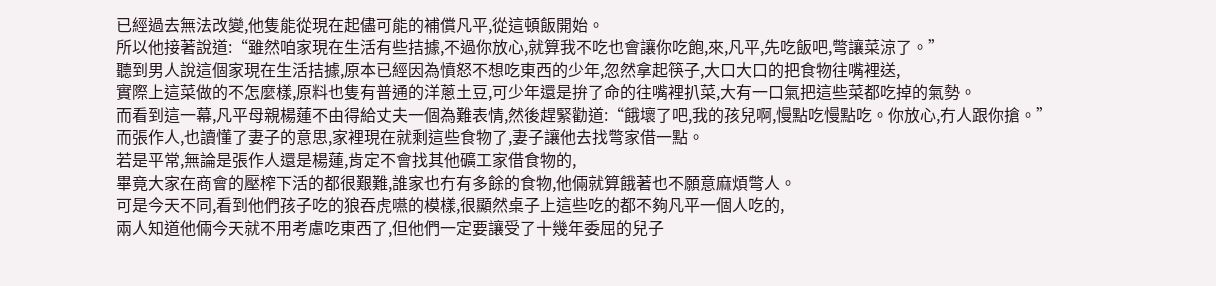已經過去無法改變,他隻能從現在起儘可能的補償凡平,從這頓飯開始。
所以他接著說道:“雖然咱家現在生活有些拮據,不過你放心,就算我不吃也會讓你吃飽,來,凡平,先吃飯吧,彆讓菜涼了。”
聽到男人說這個家現在生活拮據,原本已經因為憤怒不想吃東西的少年,忽然拿起筷子,大口大口的把食物往嘴裡送,
實際上這菜做的不怎麼樣,原料也隻有普通的洋蔥土豆,可少年還是拚了命的往嘴裡扒菜,大有一口氣把這些菜都吃掉的氣勢。
而看到這一幕,凡平母親楊蓮不由得給丈夫一個為難表情,然後趕緊勸道:“餓壞了吧,我的孩兒啊,慢點吃慢點吃。你放心,冇人跟你搶。”
而張作人,也讀懂了妻子的意思,家裡現在就剩這些食物了,妻子讓他去找彆家借一點。
若是平常,無論是張作人還是楊蓮,肯定不會找其他礦工家借食物的,
畢竟大家在商會的壓榨下活的都很艱難,誰家也冇有多餘的食物,他倆就算餓著也不願意麻煩彆人。
可是今天不同,看到他們孩子吃的狼吞虎嚥的模樣,很顯然桌子上這些吃的都不夠凡平一個人吃的,
兩人知道他倆今天就不用考慮吃東西了,但他們一定要讓受了十幾年委屈的兒子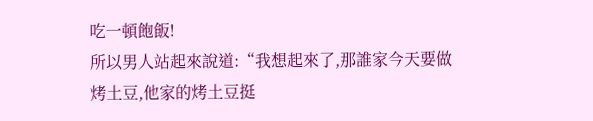吃一頓飽飯!
所以男人站起來說道:“我想起來了,那誰家今天要做烤土豆,他家的烤土豆挺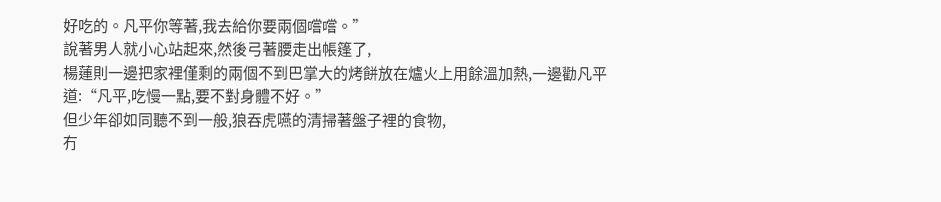好吃的。凡平你等著,我去給你要兩個嚐嚐。”
說著男人就小心站起來,然後弓著腰走出帳篷了,
楊蓮則一邊把家裡僅剩的兩個不到巴掌大的烤餅放在爐火上用餘溫加熱,一邊勸凡平道:“凡平,吃慢一點,要不對身體不好。”
但少年卻如同聽不到一般,狼吞虎嚥的清掃著盤子裡的食物,
冇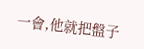一會,他就把盤子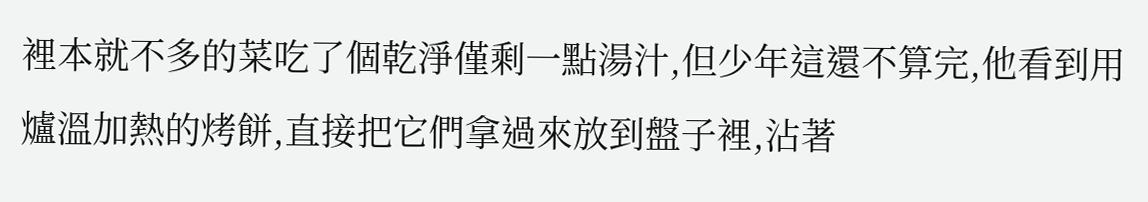裡本就不多的菜吃了個乾淨僅剩一點湯汁,但少年這還不算完,他看到用爐溫加熱的烤餅,直接把它們拿過來放到盤子裡,沾著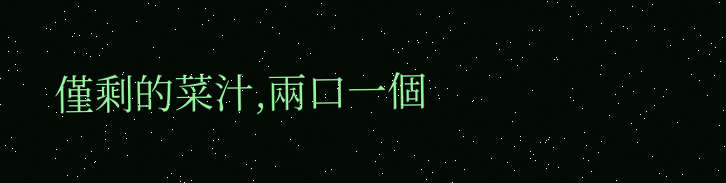僅剩的菜汁,兩口一個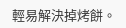輕易解決掉烤餅。